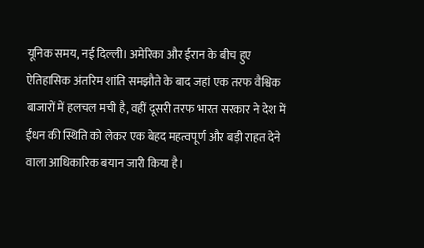यूनिक समय, नई दिल्ली। अमेरिका और ईरान के बीच हुए ऐतिहासिक अंतरिम शांति समझौते के बाद जहां एक तरफ वैश्विक बाजारों में हलचल मची है, वहीं दूसरी तरफ भारत सरकार ने देश में ईंधन की स्थिति को लेकर एक बेहद महत्वपूर्ण और बड़ी राहत देने वाला आधिकारिक बयान जारी किया है।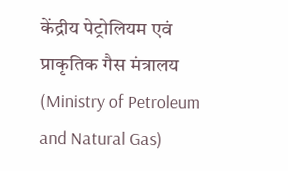केंद्रीय पेट्रोलियम एवं प्राकृतिक गैस मंत्रालय (Ministry of Petroleum and Natural Gas)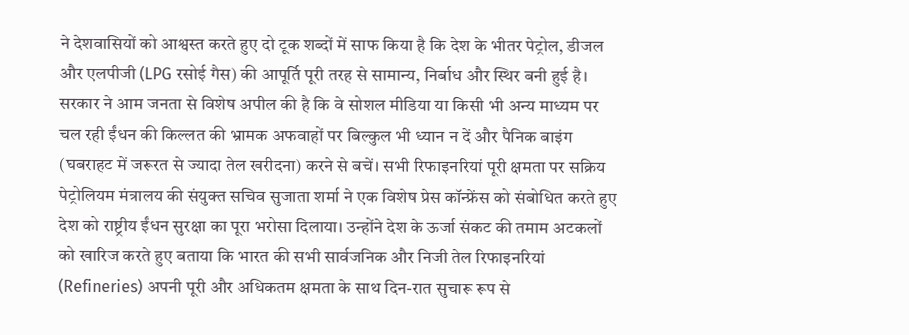ने देशवासियों को आश्वस्त करते हुए दो टूक शब्दों में साफ किया है कि देश के भीतर पेट्रोल, डीजल और एलपीजी (LPG रसोई गैस) की आपूर्ति पूरी तरह से सामान्य, निर्बाध और स्थिर बनी हुई है। सरकार ने आम जनता से विशेष अपील की है कि वे सोशल मीडिया या किसी भी अन्य माध्यम पर चल रही ईंधन की किल्लत की भ्रामक अफवाहों पर बिल्कुल भी ध्यान न दें और पैनिक बाइंग (घबराहट में जरूरत से ज्यादा तेल खरीदना) करने से बचें। सभी रिफाइनरियां पूरी क्षमता पर सक्रिय पेट्रोलियम मंत्रालय की संयुक्त सचिव सुजाता शर्मा ने एक विशेष प्रेस कॉन्फ्रेंस को संबोधित करते हुए देश को राष्ट्रीय ईंधन सुरक्षा का पूरा भरोसा दिलाया। उन्होंने देश के ऊर्जा संकट की तमाम अटकलों को खारिज करते हुए बताया कि भारत की सभी सार्वजनिक और निजी तेल रिफाइनरियां (Refineries) अपनी पूरी और अधिकतम क्षमता के साथ दिन-रात सुचारू रूप से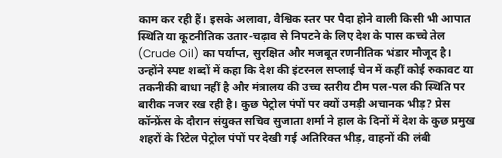काम कर रही हैं। इसके अलावा, वैश्विक स्तर पर पैदा होने वाली किसी भी आपात स्थिति या कूटनीतिक उतार-चढ़ाव से निपटने के लिए देश के पास कच्चे तेल (Crude Oil) का पर्याप्त, सुरक्षित और मजबूत रणनीतिक भंडार मौजूद है। उन्होंने स्पष्ट शब्दों में कहा कि देश की इंटरनल सप्लाई चेन में कहीं कोई रुकावट या तकनीकी बाधा नहीं है और मंत्रालय की उच्च स्तरीय टीम पल-पल की स्थिति पर बारीक नजर रख रही है। कुछ पेट्रोल पंपों पर क्यों उमड़ी अचानक भीड़? प्रेस कॉन्फ्रेंस के दौरान संयुक्त सचिव सुजाता शर्मा ने हाल के दिनों में देश के कुछ प्रमुख शहरों के रिटेल पेट्रोल पंपों पर देखी गई अतिरिक्त भीड़, वाहनों की लंबी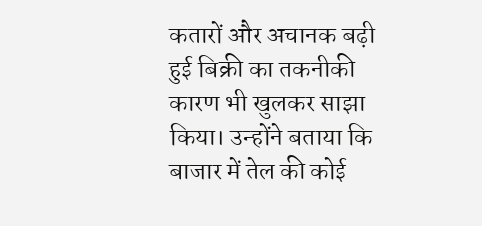कतारों और अचानक बढ़ी हुई बिक्री का तकनीकी कारण भी खुलकर साझा किया। उन्होंने बताया कि बाजार में तेल की कोई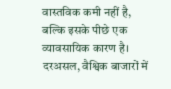वास्तविक कमी नहीं है, बल्कि इसके पीछे एक व्यावसायिक कारण है। दरअसल, वैश्विक बाजारों में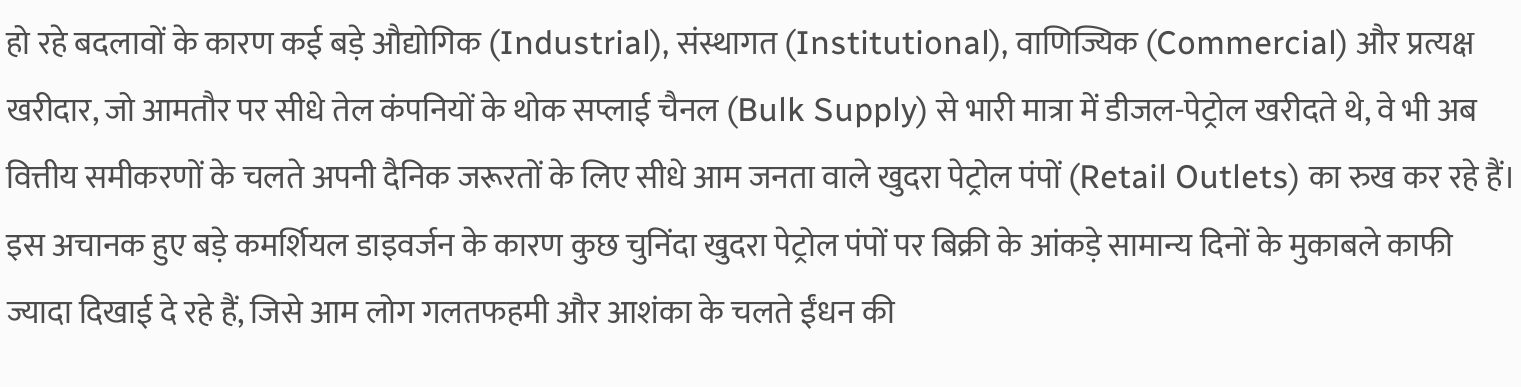हो रहे बदलावों के कारण कई बड़े औद्योगिक (Industrial), संस्थागत (Institutional), वाणिज्यिक (Commercial) और प्रत्यक्ष खरीदार, जो आमतौर पर सीधे तेल कंपनियों के थोक सप्लाई चैनल (Bulk Supply) से भारी मात्रा में डीजल-पेट्रोल खरीदते थे, वे भी अब वित्तीय समीकरणों के चलते अपनी दैनिक जरूरतों के लिए सीधे आम जनता वाले खुदरा पेट्रोल पंपों (Retail Outlets) का रुख कर रहे हैं। इस अचानक हुए बड़े कमर्शियल डाइवर्जन के कारण कुछ चुनिंदा खुदरा पेट्रोल पंपों पर बिक्री के आंकड़े सामान्य दिनों के मुकाबले काफी ज्यादा दिखाई दे रहे हैं, जिसे आम लोग गलतफहमी और आशंका के चलते ईंधन की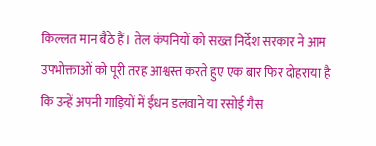किल्लत मान बैठे हैं। तेल कंपनियों को सख्त निर्देश सरकार ने आम उपभोक्ताओं को पूरी तरह आश्वस्त करते हुए एक बार फिर दोहराया है कि उन्हें अपनी गाड़ियों में ईंधन डलवाने या रसोई गैस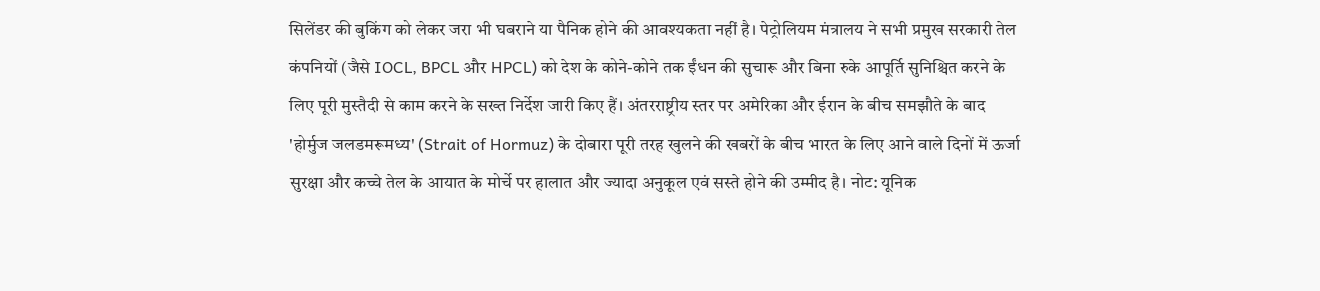सिलेंडर की बुकिंग को लेकर जरा भी घबराने या पैनिक होने की आवश्यकता नहीं है। पेट्रोलियम मंत्रालय ने सभी प्रमुख सरकारी तेल कंपनियों (जैसे IOCL, BPCL और HPCL) को देश के कोने-कोने तक ईंधन की सुचारू और बिना रुके आपूर्ति सुनिश्चित करने के लिए पूरी मुस्तैदी से काम करने के सख्त निर्देश जारी किए हैं। अंतरराष्ट्रीय स्तर पर अमेरिका और ईरान के बीच समझौते के बाद 'होर्मुज जलडमरूमध्य' (Strait of Hormuz) के दोबारा पूरी तरह खुलने की खबरों के बीच भारत के लिए आने वाले दिनों में ऊर्जा सुरक्षा और कच्चे तेल के आयात के मोर्चे पर हालात और ज्यादा अनुकूल एवं सस्ते होने की उम्मीद है। नोट: यूनिक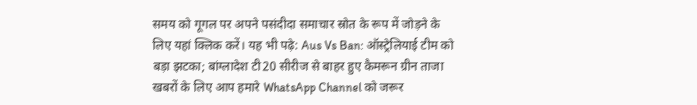समय को गूगल पर अपने पसंदीदा समाचार स्रोत के रूप में जोड़ने के लिए यहां क्लिक करें। यह भी पढ़े: Aus Vs Ban: ऑस्ट्रेलियाई टीम को बड़ा झटका; बांग्लादेश टी20 सीरीज से बाहर हुए कैमरून ग्रीन ताजा खबरों के लिए आप हमारे WhatsApp Channel को जरूर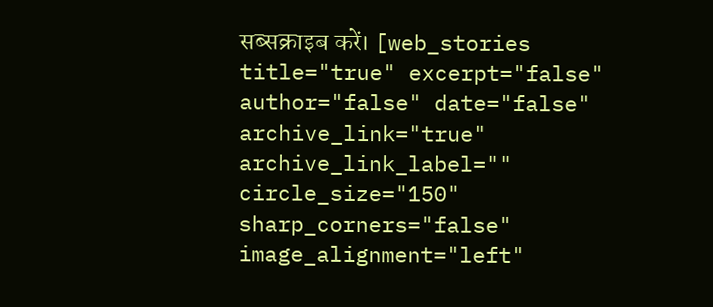सब्सक्राइब करें। [web_stories title="true" excerpt="false" author="false" date="false" archive_link="true" archive_link_label="" circle_size="150" sharp_corners="false" image_alignment="left"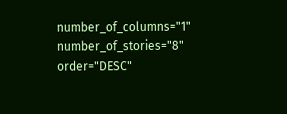number_of_columns="1" number_of_stories="8" order="DESC"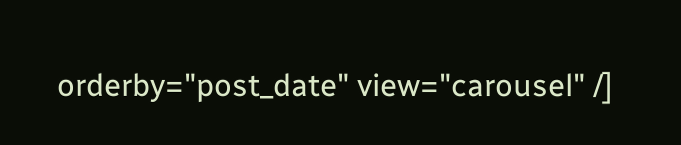orderby="post_date" view="carousel" /]